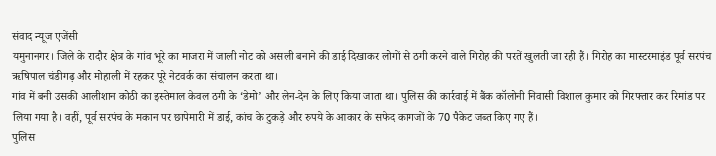संवाद न्यूज एजेंसी
यमुनानगर। जिले के रादौर क्षेत्र के गांव भूरे का माजरा में जाली नोट को असली बनाने की डाई दिखाकर लोगों से ठगी करने वाले गिरोह की परतें खुलती जा रही हैं। गिरोह का मास्टरमाइंड पूर्व सरपंच ऋषिपाल चंडीगढ़ और मोहाली में रहकर पूरे नेटवर्क का संचालन करता था।
गांव में बनी उसकी आलीशान कोठी का इस्तेमाल केवल ठगी के ‘डेमो’ और लेन-देन के लिए किया जाता था। पुलिस की कार्रवाई में बैंक कॉलोनी निवासी विशाल कुमार को गिरफ्तार कर रिमांड पर लिया गया है। वहीं, पूर्व सरपंच के मकान पर छापेमारी में डाई, कांच के टुकड़े और रुपये के आकार के सफेद कागजों के 70 पैकेट जब्त किए गए हैं।
पुलिस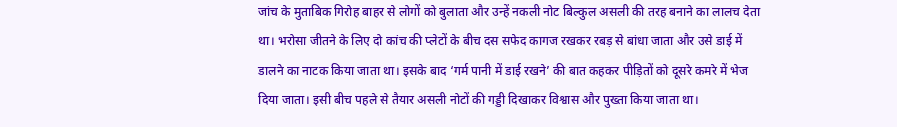जांच के मुताबिक गिरोह बाहर से लोगों को बुलाता और उन्हें नकली नोट बिल्कुल असली की तरह बनाने का लालच देता था। भरोसा जीतने के लिए दो कांच की प्लेटों के बीच दस सफेद कागज रखकर रबड़ से बांधा जाता और उसे डाई में डालने का नाटक किया जाता था। इसके बाद ‘गर्म पानी में डाई रखने’ की बात कहकर पीड़ितों को दूसरे कमरे में भेज दिया जाता। इसी बीच पहले से तैयार असली नोटों की गड्डी दिखाकर विश्वास और पुख्ता किया जाता था।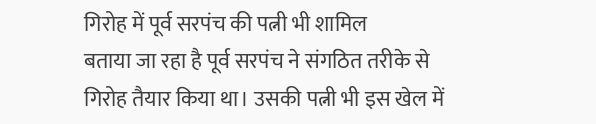गिरोह में पूर्व सरपंच की पत्नी भी शामिल
बताया जा रहा है पूर्व सरपंच ने संगठित तरीके से गिरोह तैयार किया था। उसकी पत्नी भी इस खेल में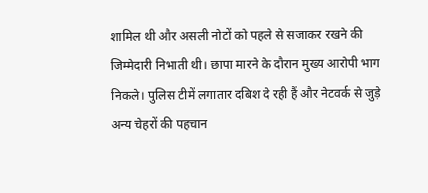शामिल थी और असली नोटों को पहले से सजाकर रखने की जिम्मेदारी निभाती थी। छापा मारने के दौरान मुख्य आरोपी भाग निकले। पुलिस टीमें लगातार दबिश दे रही हैं और नेटवर्क से जुड़े अन्य चेहरों की पहचान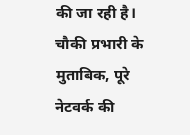की जा रही है। चौकी प्रभारी के मुताबिक, पूरे नेटवर्क की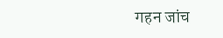गहन जांच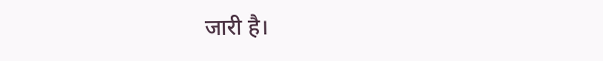जारी है।